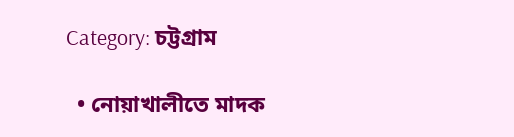Category: চট্টগ্রাম

  • নোয়াখালীতে মাদক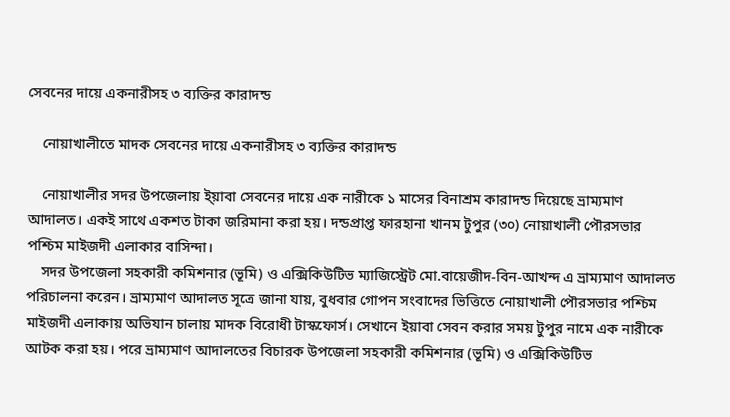সেবনের দায়ে একনারীসহ ৩ ব্যক্তির কারাদন্ড

    নোয়াখালীতে মাদক সেবনের দায়ে একনারীসহ ৩ ব্যক্তির কারাদন্ড

    নোয়াখালীর সদর উপজেলায় ই্য়াবা সেবনের দায়ে এক নারীকে ১ মাসের বিনাশ্রম কারাদন্ড দিয়েছে ভ্রাম্যমাণ আদালত। একই সাথে একশত টাকা জরিমানা করা হয়। দন্ডপ্রাপ্ত ফারহানা খানম টুপুর (৩০) নোয়াখালী পৌরসভার পশ্চিম মাইজদী এলাকার বাসিন্দা।
    সদর উপজেলা সহকারী কমিশনার (ভূমি) ও এক্সিকিউটিভ ম্যাজিস্ট্রেট মো.বায়েজীদ-বিন-আখন্দ এ ভ্রাম্যমাণ আদালত পরিচালনা করেন। ভ্রাম্যমাণ আদালত সূত্রে জানা যায়, বুধবার গোপন সংবাদের ভিত্তিতে নোয়াখালী পৌরসভার পশ্চিম মাইজদী এলাকায় অভিযান চালায় মাদক বিরোধী টাস্কফোর্স। সেখানে ইয়াবা সেবন করার সময় টুপুর নামে এক নারীকে আটক করা হয়। পরে ভ্রাম্যমাণ আদালতের বিচারক উপজেলা সহকারী কমিশনার (ভূমি) ও এক্সিকিউটিভ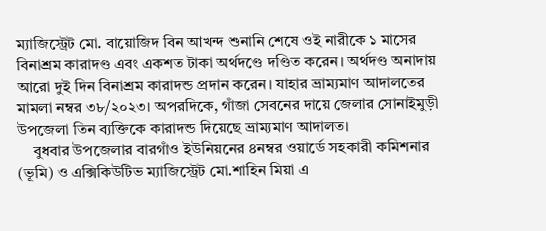ম্যাজিস্ট্রেট মো. বায়োজিদ বিন আখন্দ শুনানি শেষে ওই নারীকে ১ মাসের বিনাশ্রম কারাদণ্ড এবং একশত টাকা অর্থদণ্ডে দণ্ডিত করেন। অর্থদণ্ড অনাদায় আরো দুই দিন বিনাশ্রম কারাদন্ড প্রদান করেন। যাহার ভ্রাম্যমাণ আদালতের মামলা নম্বর ৩৮/২০২৩। অপরদিকে, গাঁজা সেবনের দায়ে জেলার সোনাইমুড়ী উপজেলা তিন ব্যক্তিকে কারাদন্ড দিয়েছে ভ্রাম্যমাণ আদালত।
    বুধবার উপজেলার বারগাঁও ইউনিয়নের ৪নম্বর ওয়ার্ডে সহকারী কমিশনার (ভূমি) ও এক্সিকিউটিভ ম্যাজিস্ট্রেট মো.শাহিন মিয়া এ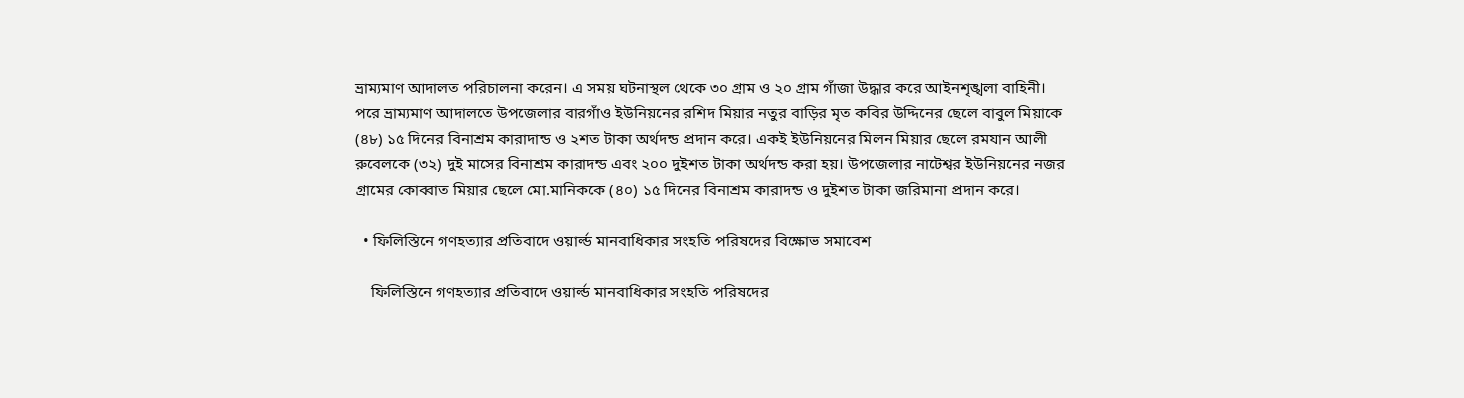ভ্রাম্যমাণ আদালত পরিচালনা করেন। এ সময় ঘটনাস্থল থেকে ৩০ গ্রাম ও ২০ গ্রাম গাঁজা উদ্ধার করে আইনশৃঙ্খলা বাহিনী। পরে ভ্রাম্যমাণ আদালতে উপজেলার বারগাঁও ইউনিয়নের রশিদ মিয়ার নতুর বাড়ির মৃত কবির উদ্দিনের ছেলে বাবুল মিয়াকে (৪৮) ১৫ দিনের বিনাশ্রম কারাদান্ড ও ২শত টাকা অর্থদন্ড প্রদান করে। একই ইউনিয়নের মিলন মিয়ার ছেলে রমযান আলী রুবেলকে (৩২) দুই মাসের বিনাশ্রম কারাদন্ড এবং ২০০ দুইশত টাকা অর্থদন্ড করা হয়। উপজেলার নাটেশ্বর ইউনিয়নের নজর গ্রামের কোব্বাত মিয়ার ছেলে মো.মানিককে (৪০) ১৫ দিনের বিনাশ্রম কারাদন্ড ও দুইশত টাকা জরিমানা প্রদান করে।

  • ফিলিস্তিনে গণহত্যার প্রতিবাদে ওয়ার্ল্ড মানবাধিকার সংহতি পরিষদের বিক্ষোভ সমাবেশ

    ফিলিস্তিনে গণহত্যার প্রতিবাদে ওয়ার্ল্ড মানবাধিকার সংহতি পরিষদের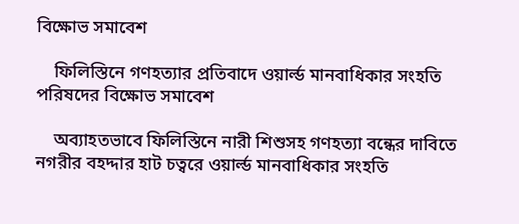বিক্ষোভ সমাবেশ

    ফিলিস্তিনে গণহত্যার প্রতিবাদে ওয়ার্ল্ড মানবাধিকার সংহতি পরিষদের বিক্ষোভ সমাবেশ

    অব্যাহতভাবে ফিলিস্তিনে নারী শিশুসহ গণহত্যা বন্ধের দাবিতে নগরীর বহদ্দার হাট চত্বরে ওয়ার্ল্ড মানবাধিকার সংহতি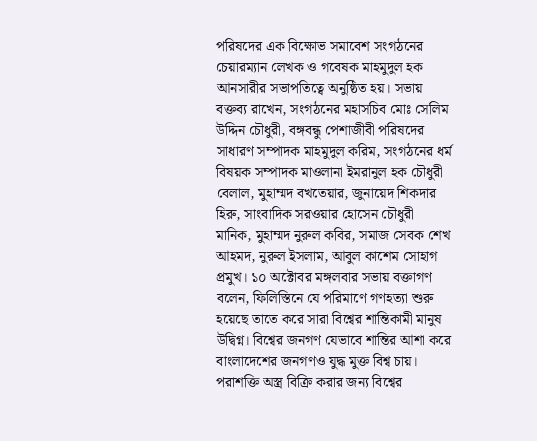পরিষদের এক বিক্ষোভ সমাবেশ সংগঠনের চেয়ারম্যান লেখক ও গবেষক মাহমুদুল হক আনসারীর সভাপতিত্বে অনুষ্ঠিত হয়। সভায় বক্তব্য রাখেন, সংগঠনের মহাসচিব মোঃ সেলিম উদ্দিন চৌধুরী, বঙ্গবন্ধু পেশাজীবী পরিষদের সাধারণ সম্পাদক মাহমুদুল করিম, সংগঠনের ধর্ম বিষয়ক সম্পাদক মাওলানা ইমরানুল হক চৌধুরী বেলাল, মুহাম্মদ বখতেয়ার, জুনায়েদ শিকদার হিরু, সাংবাদিক সরওয়ার হোসেন চৌধুরী মানিক, মুহাম্মদ নুরুল কবির, সমাজ সেবক শেখ আহমদ, নুরুল ইসলাম, আবুল কাশেম সোহাগ প্রমুখ। ১০ অক্টোবর মঙ্গলবার সভায় বক্তাগণ বলেন, ফিলিস্তিনে যে পরিমাণে গণহত্যা শুরু হয়েছে তাতে করে সারা বিশ্বের শান্তিকামী মানুষ উদ্বিগ্ন। বিশ্বের জনগণ যেভাবে শান্তির আশা করে বাংলাদেশের জনগণও যুদ্ধ মুক্ত বিশ্ব চায়। পরাশক্তি অস্ত্র বিক্রি করার জন্য বিশ্বের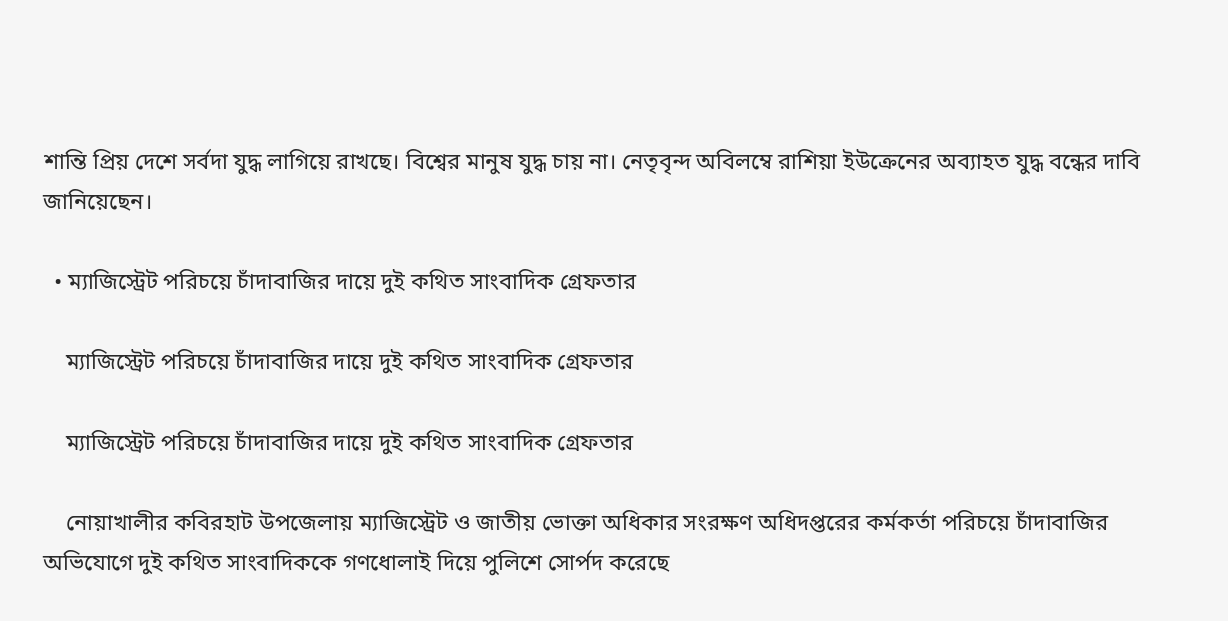শান্তি প্রিয় দেশে সর্বদা যুদ্ধ লাগিয়ে রাখছে। বিশ্বের মানুষ যুদ্ধ চায় না। নেতৃবৃন্দ অবিলম্বে রাশিয়া ইউক্রেনের অব্যাহত যুদ্ধ বন্ধের দাবি জানিয়েছেন।

  • ম্যাজিস্ট্রেট পরিচয়ে চাঁদাবাজির দায়ে দুই কথিত সাংবাদিক গ্রেফতার

    ম্যাজিস্ট্রেট পরিচয়ে চাঁদাবাজির দায়ে দুই কথিত সাংবাদিক গ্রেফতার

    ম্যাজিস্ট্রেট পরিচয়ে চাঁদাবাজির দায়ে দুই কথিত সাংবাদিক গ্রেফতার

    নোয়াখালীর কবিরহাট উপজেলায় ম্যাজিস্ট্রেট ও জাতীয় ভোক্তা অধিকার সংরক্ষণ অধিদপ্তরের কর্মকর্তা পরিচয়ে চাঁদাবাজির অভিযোগে দুই কথিত সাংবাদিককে গণধোলাই দিয়ে পুলিশে সোর্পদ করেছে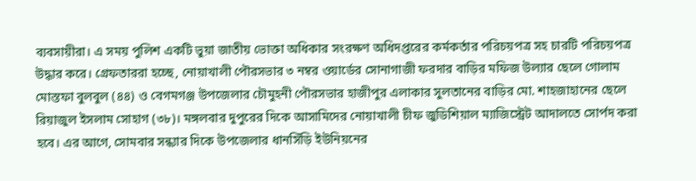ব্যবসায়ীরা। এ সময় পুলিশ একটি ভুয়া জাতীয় ভোক্তা অধিকার সংরক্ষণ অধিদপ্তরের কর্মকর্তার পরিচয়পত্র সহ চারটি পরিচয়পত্র উদ্ধার করে। গ্রেফতাররা হচ্ছে, নোয়াখালী পৌরসভার ৩ নম্বর ওয়ার্ডের সোনাগাজী ফরদার বাড়ির মফিজ উল্যার ছেলে গোলাম মোস্তফা বুলবুল (৪৪) ও বেগমগঞ্জ উপজেলার চৌমুহনী পৌরসভার হাজীপুর এলাকার সুলতানের বাড়ির মো. শাহজাহানের ছেলে রিয়াজুল ইসলাম সোহাগ (৩৮)। মঙ্গলবার দুপুরের দিকে আসামিদের নোয়াখালী চীফ জুডিশিয়াল ম্যাজিস্ট্রেট আদালতে সোর্পদ করা হবে। এর আগে, সোমবার সন্ধ্যার দিকে উপজেলার ধানসিঁড়ি ইউনিয়নের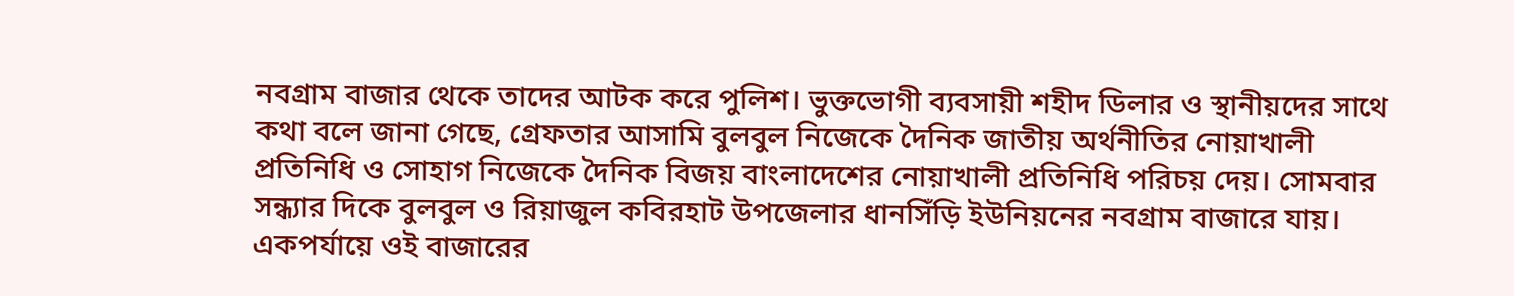নবগ্রাম বাজার থেকে তাদের আটক করে পুলিশ। ভুক্তভোগী ব্যবসায়ী শহীদ ডিলার ও স্থানীয়দের সাথে কথা বলে জানা গেছে, গ্রেফতার আসামি বুলবুল নিজেকে দৈনিক জাতীয় অর্থনীতির নোয়াখালী প্রতিনিধি ও সোহাগ নিজেকে দৈনিক বিজয় বাংলাদেশের নোয়াখালী প্রতিনিধি পরিচয় দেয়। সোমবার সন্ধ্যার দিকে বুলবুল ও রিয়াজুল কবিরহাট উপজেলার ধানসিঁড়ি ইউনিয়নের নবগ্রাম বাজারে যায়। একপর্যায়ে ওই বাজারের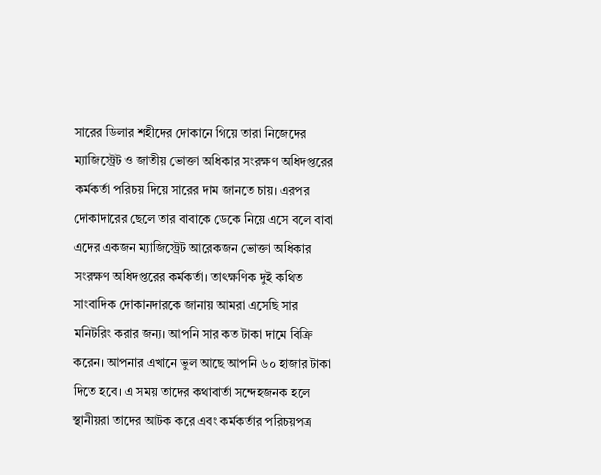সারের ডিলার শহীদের দোকানে গিয়ে তারা নিজেদের ম্যাজিস্ট্রেট ও জাতীয় ভোক্তা অধিকার সংরক্ষণ অধিদপ্তরের কর্মকর্তা পরিচয় দিয়ে সারের দাম জানতে চায়। এরপর দোকাদারের ছেলে তার বাবাকে ডেকে নিয়ে এসে বলে বাবা এদের একজন ম্যাজিস্ট্রেট আরেকজন ভোক্তা অধিকার সংরক্ষণ অধিদপ্তরের কর্মকর্তা। তাৎক্ষণিক দুই কথিত সাংবাদিক দোকানদারকে জানায় আমরা এসেছি সার মনিটরিং করার জন্য। আপনি সার কত টাকা দামে বিক্রি করেন। আপনার এখানে ভুল আছে আপনি ৬০ হাজার টাকা দিতে হবে। এ সময় তাদের কথাবার্তা সন্দেহজনক হলে স্থানীয়রা তাদের আটক করে এবং কর্মকর্তার পরিচয়পত্র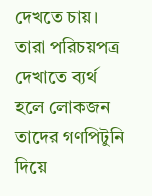দেখতে চায়। তারা পরিচয়পত্র দেখাতে ব্যর্থ হলে লোকজন তাদের গণপিটুনি দিয়ে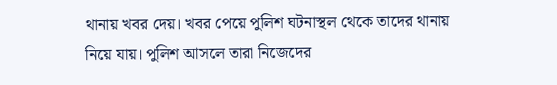থানায় খবর দেয়। খবর পেয়ে পুলিশ ঘটনাস্থল থেকে তাদের থানায় নিয়ে যায়। পুলিশ আসলে তারা নিজেদের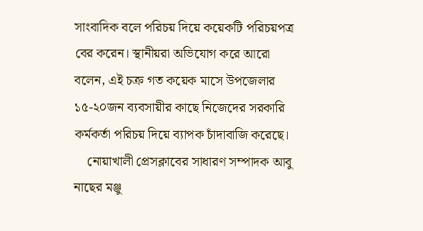সাংবাদিক বলে পরিচয় দিয়ে কয়েকটি পরিচয়পত্র বের করেন। স্থানীয়রা অভিযোগ করে আরো বলেন, এই চক্র গত কয়েক মাসে উপজেলার ১৫-২০জন ব্যবসায়ীর কাছে নিজেদের সরকারি কর্মকর্তা পরিচয় দিয়ে ব্যাপক চাঁদাবাজি করেছে।
    নোয়াখালী প্রেসক্লাবের সাধারণ সম্পাদক আবু নাছের মঞ্জু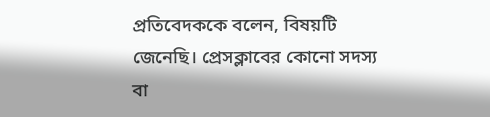প্রতিবেদককে বলেন, বিষয়টি জেনেছি। প্রেসক্লাবের কোনো সদস্য বা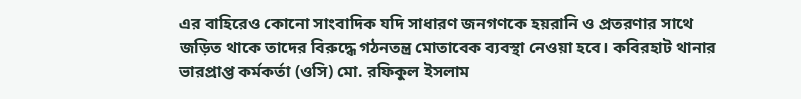এর বাহিরেও কোনো সাংবাদিক যদি সাধারণ জনগণকে হয়রানি ও প্রতরণার সাথে জড়িত থাকে তাদের বিরুদ্ধে গঠনতন্ত্র মোতাবেক ব্যবস্থা নেওয়া হবে। কবিরহাট থানার ভারপ্রাপ্ত কর্মকর্তা (ওসি) মো. রফিকুল ইসলাম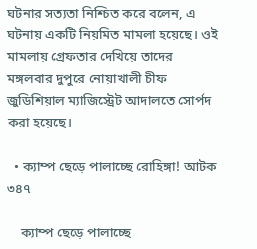ঘটনার সত্যতা নিশ্চিত করে বলেন, এ ঘটনায় একটি নিয়মিত মামলা হয়েছে। ওই মামলায় গ্রেফতার দেখিয়ে তাদের মঙ্গলবার দুপুরে নোয়াখালী চীফ জুডিশিয়াল ম্যাজিস্ট্রেট আদালতে সোর্পদ করা হয়েছে।

  • ক্যাম্প ছেড়ে পালাচ্ছে রোহিঙ্গা! আটক ৩৪৭

    ক্যাম্প ছেড়ে পালাচ্ছে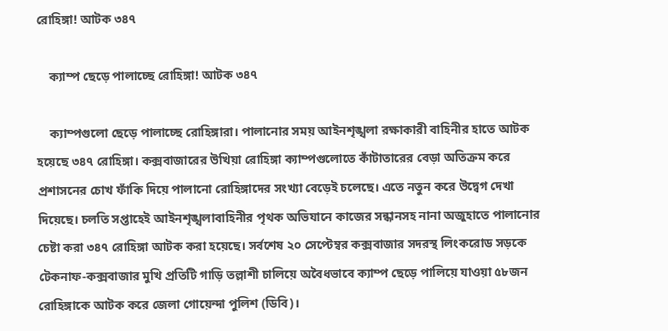রোহিঙ্গা! আটক ৩৪৭

    ক্যাম্প ছেড়ে পালাচ্ছে রোহিঙ্গা! আটক ৩৪৭

    ক্যাম্পগুলো ছেড়ে পালাচ্ছে রোহিঙ্গারা। পালানোর সময় আইনশৃঙ্খলা রক্ষাকারী বাহিনীর হাতে আটক হয়েছে ৩৪৭ রোহিঙ্গা। কক্সবাজারের উখিয়া রোহিঙ্গা ক্যাম্পগুলোতে কাঁটাতারের বেড়া অতিক্রম করে প্রশাসনের চোখ ফাঁকি দিয়ে পালানো রোহিঙ্গাদের সংখ্যা বেড়েই চলেছে। এতে নতুন করে উদ্বেগ দেখা দিয়েছে। চলতি সপ্তাহেই আইনশৃঙ্খলাবাহিনীর পৃথক অভিযানে কাজের সন্ধানসহ নানা অজুহাতে পালানোর চেষ্টা করা ৩৪৭ রোহিঙ্গা আটক করা হয়েছে। সর্বশেষ ২০ সেপ্টেম্বর কক্সবাজার সদরস্থ লিংকরোড সড়কে টেকনাফ-কক্সবাজার মুখি প্রতিটি গাড়ি তল্লাশী চালিয়ে অবৈধভাবে ক্যাম্প ছেড়ে পালিয়ে যাওয়া ৫৮জন রোহিঙ্গাকে আটক করে জেলা গোয়েন্দা পুলিশ (ডিবি)।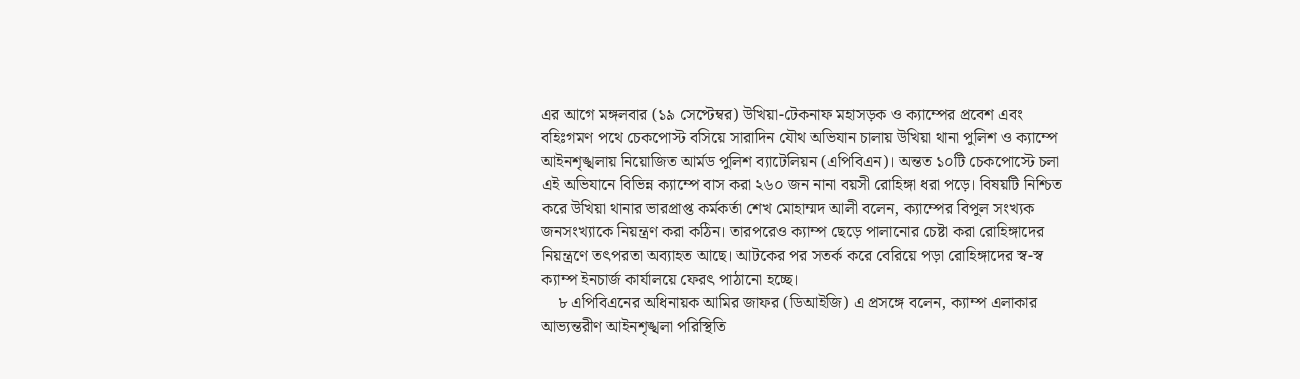এর আগে মঙ্গলবার (১৯ সেপ্টেম্বর) উখিয়া-টেকনাফ মহাসড়ক ও ক্যাম্পের প্রবেশ এবং বহিঃগমণ পথে চেকপোস্ট বসিয়ে সারাদিন যৌথ অভিযান চালায় উখিয়া থানা পুলিশ ও ক্যাম্পে আইনশৃঙ্খলায় নিয়োজিত আর্মড পুলিশ ব্যাটেলিয়ন (এপিবিএন)। অন্তত ১০টি চেকপোস্টে চলা এই অভিযানে বিভিন্ন ক্যাম্পে বাস করা ২৬০ জন নানা বয়সী রোহিঙ্গা ধরা পড়ে। বিষয়টি নিশ্চিত করে উখিয়া থানার ভারপ্রাপ্ত কর্মকর্তা শেখ মোহাম্মদ আলী বলেন, ক্যাম্পের বিপুল সংখ্যক জনসংখ্যাকে নিয়ন্ত্রণ করা কঠিন। তারপরেও ক্যাম্প ছেড়ে পালানোর চেষ্টা করা রোহিঙ্গাদের নিয়ন্ত্রণে তৎপরতা অব্যাহত আছে। আটকের পর সতর্ক করে বেরিয়ে পড়া রোহিঙ্গাদের স্ব-স্ব ক্যাম্প ইনচার্জ কার্যালয়ে ফেরৎ পাঠানো হচ্ছে।
    ৮ এপিবিএনের অধিনায়ক আমির জাফর (ডিআইজি) এ প্রসঙ্গে বলেন, ক্যাম্প এলাকার আভ্যন্তরীণ আইনশৃঙ্খলা পরিস্থিতি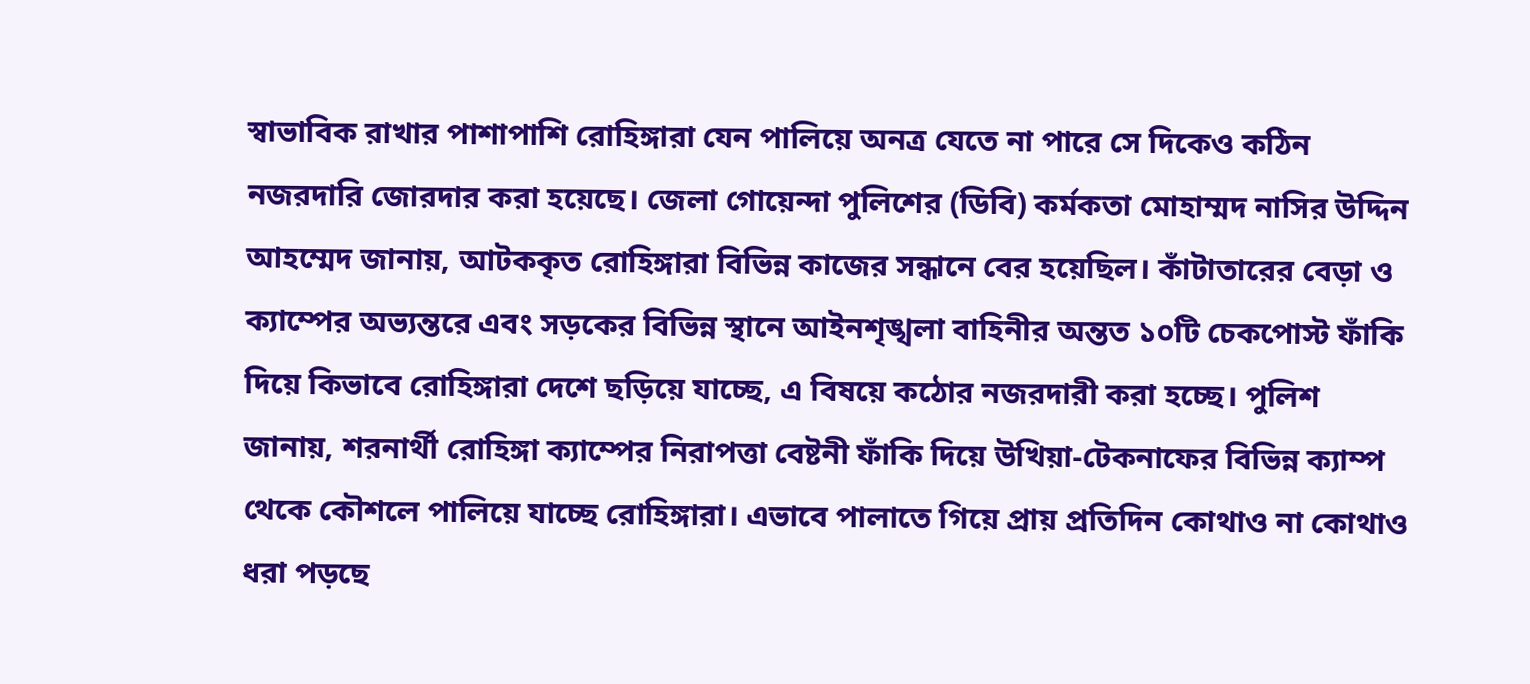স্বাভাবিক রাখার পাশাপাশি রোহিঙ্গারা যেন পালিয়ে অনত্র যেতে না পারে সে দিকেও কঠিন নজরদারি জোরদার করা হয়েছে। জেলা গোয়েন্দা পুলিশের (ডিবি) কর্মকতা মোহাম্মদ নাসির উদ্দিন আহম্মেদ জানায়, আটককৃত রোহিঙ্গারা বিভিন্ন কাজের সন্ধানে বের হয়েছিল। কাঁটাতারের বেড়া ও ক্যাম্পের অভ্যন্তরে এবং সড়কের বিভিন্ন স্থানে আইনশৃঙ্খলা বাহিনীর অন্তত ১০টি চেকপোস্ট ফাঁকি দিয়ে কিভাবে রোহিঙ্গারা দেশে ছড়িয়ে যাচ্ছে, এ বিষয়ে কঠোর নজরদারী করা হচ্ছে। পুলিশ জানায়, শরনার্থী রোহিঙ্গা ক্যাম্পের নিরাপত্তা বেষ্টনী ফাঁকি দিয়ে উখিয়া-টেকনাফের বিভিন্ন ক্যাম্প থেকে কৌশলে পালিয়ে যাচ্ছে রোহিঙ্গারা। এভাবে পালাতে গিয়ে প্রায় প্রতিদিন কোথাও না কোথাও ধরা পড়ছে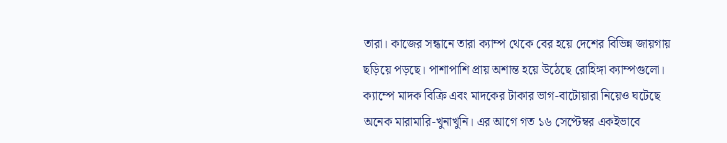তারা। কাজের সন্ধানে তারা ক্যাম্প থেকে বের হয়ে দেশের বিভিন্ন জায়গায় ছড়িয়ে পড়ছে। পাশাপাশি প্রায় অশান্ত হয়ে উঠেছে রোহিঙ্গা ক্যাম্পগুলো। ক্যাম্পে মাদক বিক্রি এবং মাদকের টাকার ভাগ-বাটোয়ারা নিয়েও ঘটেছে অনেক মারামারি-খুনাখুনি। এর আগে গত ১৬ সেপ্টেম্বর একইভাবে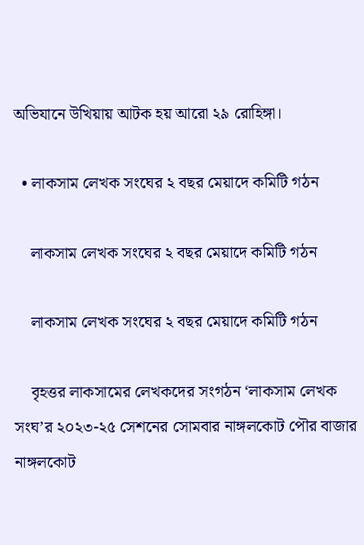অভিযানে উখিয়ায় আটক হয় আরো ২৯ রোহিঙ্গা।

  • লাকসাম লেখক সংঘের ২ বছর মেয়াদে কমিটি গঠন

    লাকসাম লেখক সংঘের ২ বছর মেয়াদে কমিটি গঠন

    লাকসাম লেখক সংঘের ২ বছর মেয়াদে কমিটি গঠন

    বৃহত্তর লাকসামের লেখকদের সংগঠন ‘লাকসাম লেখক সংঘ’র ২০২৩-২৫ সেশনের সোমবার নাঙ্গলকোট পৌর বাজার নাঙ্গলকোট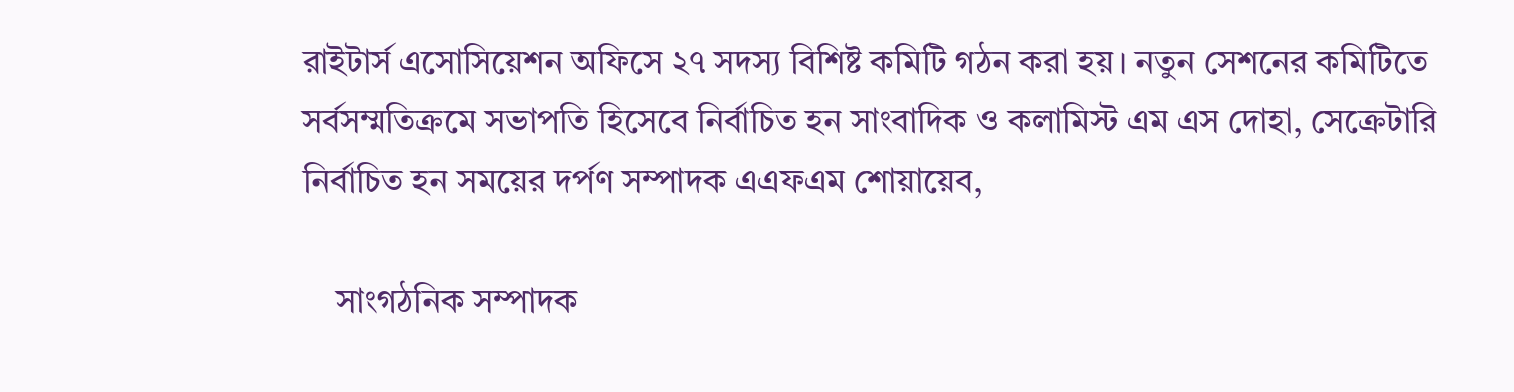রাইটার্স এসোসিয়েশন অফিসে ২৭ সদস্য বিশিষ্ট কমিটি গঠন করা হয়। নতুন সেশনের কমিটিতে সর্বসম্মতিক্রমে সভাপতি হিসেবে নির্বাচিত হন সাংবাদিক ও কলামিস্ট এম এস দোহা, সেক্রেটারি নির্বাচিত হন সময়ের দর্পণ সম্পাদক এএফএম শোয়ায়েব,

    সাংগঠনিক সম্পাদক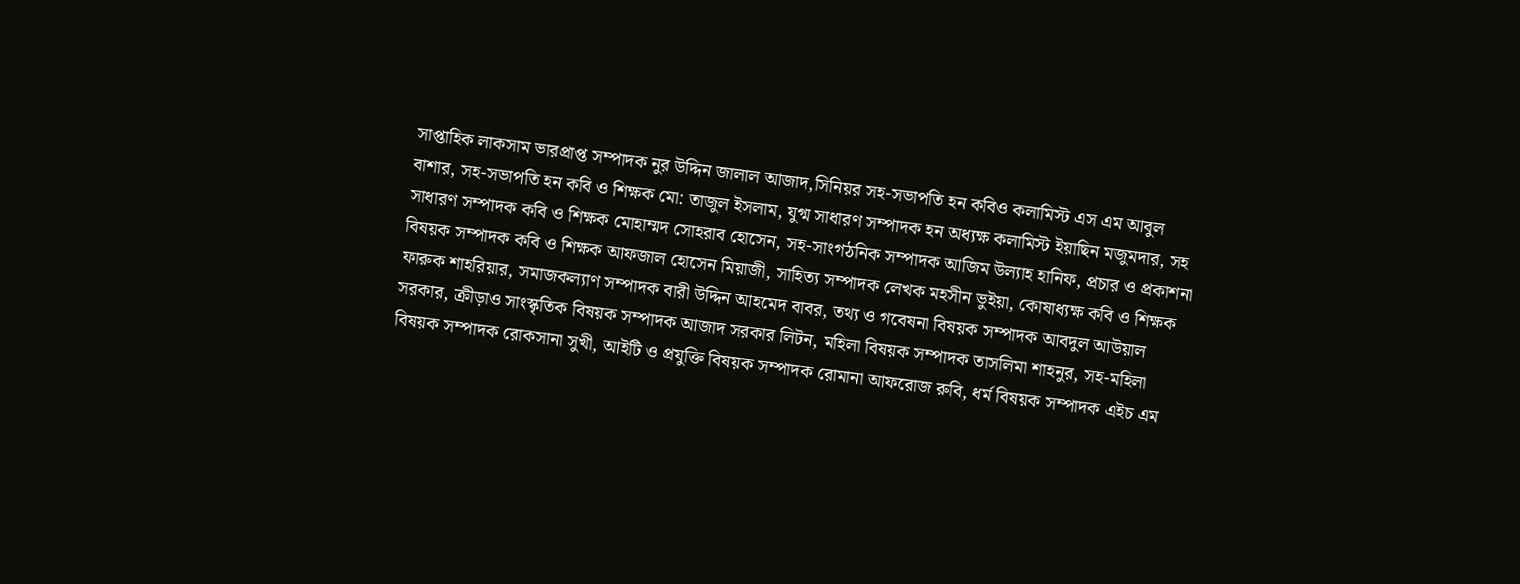সাপ্তাহিক লাকসাম ভারপ্রাপ্ত সম্পাদক নুর উদ্দিন জালাল আজাদ,সিনিয়র সহ-সভাপতি হন কবিও কলামিস্ট এস এম আবুল বাশার, সহ-সভাপতি হন কবি ও শিক্ষক মো: তাজুল ইসলাম, যুগ্ম সাধারণ সম্পাদক হন অধ্যক্ষ কলামিস্ট ইয়াছিন মজুমদার, সহ সাধারণ সম্পাদক কবি ও শিক্ষক মোহাম্মদ সোহরাব হোসেন, সহ-সাংগঠনিক সম্পাদক আজিম উল্যাহ হানিফ, প্রচার ও প্রকাশনা বিষয়ক সম্পাদক কবি ও শিক্ষক আফজাল হোসেন মিয়াজী, সাহিত্য সম্পাদক লেখক মহসীন ভুইয়া, কোষাধ্যক্ষ কবি ও শিক্ষক ফারুক শাহরিয়ার, সমাজকল্যাণ সম্পাদক বারী উদ্দিন আহমেদ বাবর, তথ্য ও গবেষনা বিষয়ক সম্পাদক আবদুল আউয়াল সরকার, ক্রীড়াও সাংস্কৃতিক বিষয়ক সম্পাদক আজাদ সরকার লিটন, মহিলা বিষয়ক সম্পাদক তাসলিমা শাহনুর, সহ-মহিলা বিষয়ক সম্পাদক রোকসানা সুখী, আইটি ও প্রযুক্তি বিষয়ক সম্পাদক রোমানা আফরোজ রুবি, ধর্ম বিষয়ক সম্পাদক এইচ এম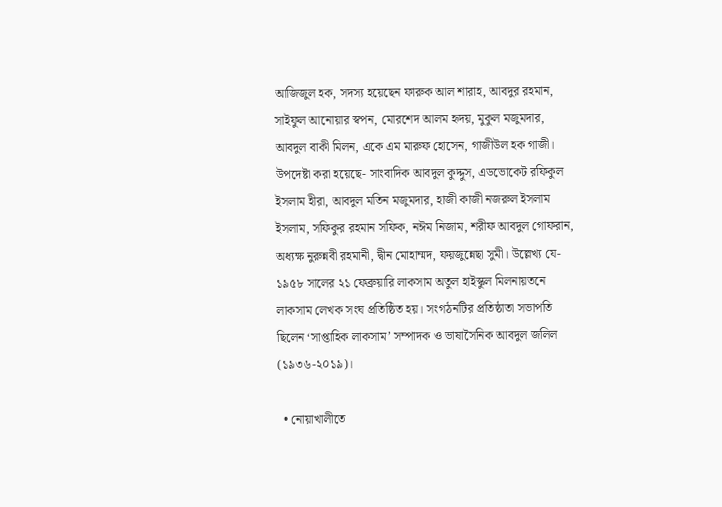আজিজুল হক, সদস্য হয়েছেন ফারুক আল শারাহ, আবদুর রহমান, সাইফুল আনোয়ার স্বপন, মোরশেদ আলম হৃদয়, মুকুল মজুমদার, আবদুল বাকী মিলন, একে এম মারুফ হোসেন, গাজীউল হক গাজী। উপদেষ্টা করা হয়েছে- সাংবাদিক আবদুল কুদ্দুস, এডভোকেট রফিকুল ইসলাম হীরা, আবদুল মতিন মজুমদার, হাজী কাজী নজরুল ইসলাম ইসলাম, সফিকুর রহমান সফিক, নঈম নিজাম, শরীফ আবদুল গোফরান, অধ্যক্ষ নুরুন্নবী রহমানী, দ্বীন মোহাম্মদ, ফয়জুন্নেছা সুমী। উল্লেখ্য যে- ১৯৫৮ সালের ২১ ফেব্রুয়ারি লাকসাম অতুল হাইস্কুল মিলনায়তনে লাকসাম লেখক সংঘ প্রতিষ্ঠিত হয়। সংগঠনটির প্রতিষ্ঠাতা সভাপতি ছিলেন ‘সাপ্তাহিক লাকসাম’ সম্পাদক ও ভাষাসৈনিক আবদুল জলিল (১৯৩৬-২০১৯)।

  • নোয়াখালীতে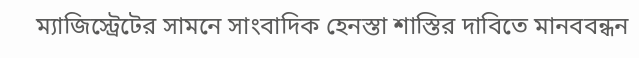ম্যাজিস্ট্রেটের সামনে সাংবাদিক হেনস্তা শাস্তির দাবিতে মানববন্ধন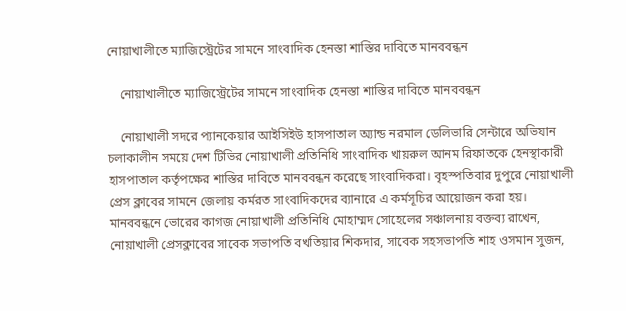নোয়াখালীতে ম্যাজিস্ট্রেটের সামনে সাংবাদিক হেনস্তা শাস্তির দাবিতে মানববন্ধন

    নোয়াখালীতে ম্যাজিস্ট্রেটের সামনে সাংবাদিক হেনস্তা শাস্তির দাবিতে মানববন্ধন

    নোয়াখালী সদরে প্যানকেয়ার আইসিইউ হাসপাতাল অ্যান্ড নরমাল ডেলিভারি সেন্টারে অভিযান চলাকালীন সময়ে দেশ টিভির নোয়াখালী প্রতিনিধি সাংবাদিক খায়রুল আনম রিফাতকে হেনস্থাকারী হাসপাতাল কর্তৃপক্ষের শাস্তির দাবিতে মানববন্ধন করেছে সাংবাদিকরা। বৃহস্পতিবার দুপুরে নোয়াখালী প্রেস ক্লাবের সামনে জেলায় কর্মরত সাংবাদিকদের ব্যানারে এ কর্মসূচির আয়োজন করা হয়। মানববন্ধনে ভোরের কাগজ নোয়াখালী প্রতিনিধি মোহাম্মদ সোহেলের সঞ্চালনায় বক্তব্য রাখেন, নোয়াখালী প্রেসক্লাবের সাবেক সভাপতি বখতিয়ার শিকদার, সাবেক সহসভাপতি শাহ ওসমান সুজন,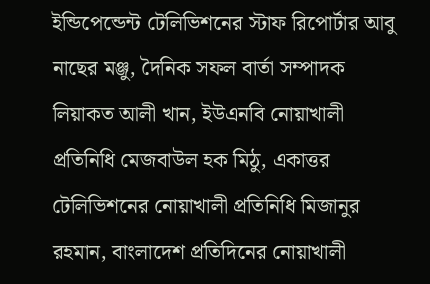ইন্ডিপেন্ডেন্ট টেলিভিশনের স্টাফ রিপোর্টার আবু নাছের মঞ্জু, দৈনিক সফল বার্তা সম্পাদক লিয়াকত আলী খান, ইউএনবি নোয়াখালী প্রতিনিধি মেজবাউল হক মিঠু, একাত্তর টেলিভিশনের নোয়াখালী প্রতিনিধি মিজানুর রহমান, বাংলাদেশ প্রতিদিনের নোয়াখালী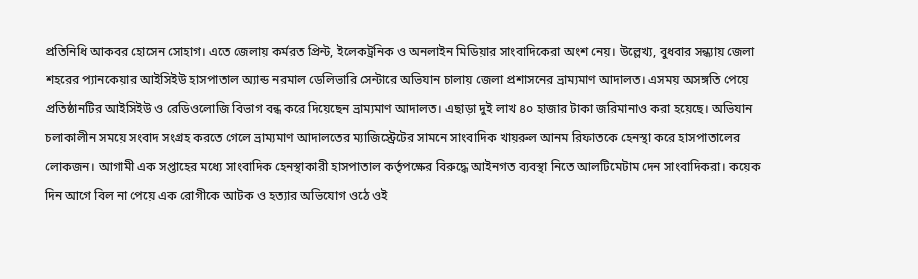প্রতিনিধি আকবর হোসেন সোহাগ। এতে জেলায় কর্মরত প্রিন্ট, ইলেকট্রনিক ও অনলাইন মিডিয়ার সাংবাদিকেরা অংশ নেয়। উল্লেখ্য, বুধবার সন্ধ্যায় জেলা শহরের প্যানকেয়ার আইসিইউ হাসপাতাল অ্যান্ড নরমাল ডেলিভারি সেন্টারে অভিযান চালায় জেলা প্রশাসনের ভ্রাম্যমাণ আদালত। এসময় অসঙ্গতি পেয়ে প্রতিষ্ঠানটির আইসিইউ ও রেডিওলোজি বিভাগ বন্ধ করে দিয়েছেন ভ্রাম্যমাণ আদালত। এছাড়া দুই লাখ ৪০ হাজার টাকা জরিমানাও করা হয়েছে। অভিযান চলাকালীন সময়ে সংবাদ সংগ্রহ করতে গেলে ভ্রাম্যমাণ আদালতের ম্যাজিস্ট্রেটের সামনে সাংবাদিক খায়রুল আনম রিফাতকে হেনস্থা করে হাসপাতালের লোকজন। আগামী এক সপ্তাহের মধ্যে সাংবাদিক হেনস্থাকারী হাসপাতাল কর্তৃপক্ষের বিরুদ্ধে আইনগত ব্যবস্থা নিতে আলটিমেটাম দেন সাংবাদিকরা। কয়েক দিন আগে বিল না পেয়ে এক রোগীকে আটক ও হত্যার অভিযোগ ওঠে ওই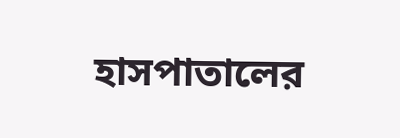হাসপাতালের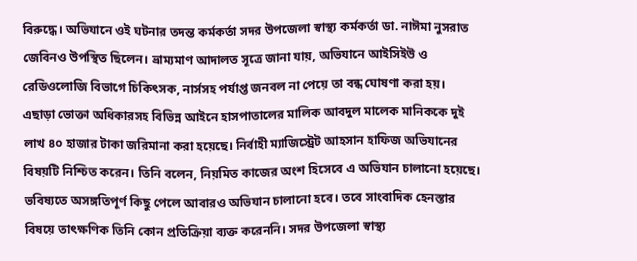বিরুদ্ধে। অভিযানে ওই ঘটনার তদন্ত কর্মকর্তা সদর উপজেলা স্বাস্থ্য কর্মকর্তা ডা. নাঈমা নুসরাত জেবিনও উপস্থিত ছিলেন। ভ্রাম্যমাণ আদালত সূত্রে জানা যায়, অভিযানে আইসিইউ ও রেডিওলোজি বিভাগে চিকিৎসক, নার্সসহ পর্যাপ্ত জনবল না পেয়ে তা বন্ধ ঘোষণা করা হয়। এছাড়া ভোক্তা অধিকারসহ বিভিন্ন আইনে হাসপাতালের মালিক আবদুল মালেক মানিককে দুই লাখ ৪০ হাজার টাকা জরিমানা করা হয়েছে। নির্বাহী ম্যাজিস্ট্রেট আহসান হাফিজ অভিযানের বিষয়টি নিশ্চিত করেন। তিনি বলেন, নিয়মিত কাজের অংশ হিসেবে এ অভিযান চালানো হয়েছে। ভবিষ্যতে অসঙ্গতিপূর্ণ কিছু পেলে আবারও অভিযান চালানো হবে। তবে সাংবাদিক হেনস্তার বিষয়ে তাৎক্ষণিক তিনি কোন প্রতিক্রিয়া ব্যক্ত করেননি। সদর উপজেলা স্বাস্থ্য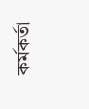কর্মকর্তা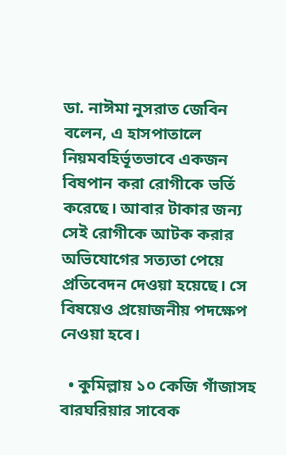ডা. নাঈমা নুসরাত জেবিন বলেন, এ হাসপাতালে নিয়মবহির্ভূতভাবে একজন বিষপান করা রোগীকে ভর্তি করেছে। আবার টাকার জন্য সেই রোগীকে আটক করার অভিযোগের সত্যতা পেয়ে প্রতিবেদন দেওয়া হয়েছে। সে বিষয়েও প্রয়োজনীয় পদক্ষেপ নেওয়া হবে।

  • কুমিল্লায় ১০ কেজি গাঁজাসহ বারঘরিয়ার সাবেক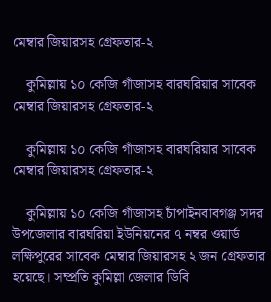মেম্বার জিয়ারসহ গ্রেফতার-২

    কুমিল্লায় ১০ কেজি গাঁজাসহ বারঘরিয়ার সাবেক মেম্বার জিয়ারসহ গ্রেফতার-২

    কুমিল্লায় ১০ কেজি গাঁজাসহ বারঘরিয়ার সাবেক মেম্বার জিয়ারসহ গ্রেফতার-২

    কুমিল্লায় ১০ কেজি গাঁজাসহ চাঁপাইনবাবগঞ্জ সদর উপজেলার বারঘরিয়া ইউনিয়নের ৭ নম্বর ওয়ার্ড লক্ষিপুরের সাবেক মেম্বার জিয়ারসহ ২ জন গ্রেফতার হয়েছে। সম্প্রতি কুমিল্লা জেলার ডিবি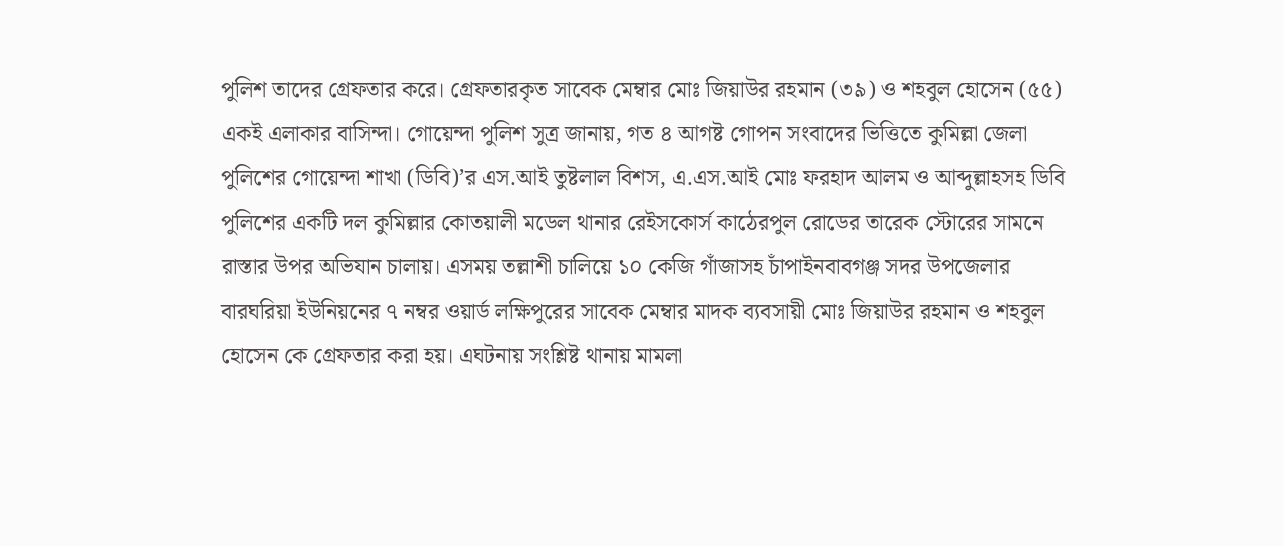পুলিশ তাদের গ্রেফতার করে। গ্রেফতারকৃত সাবেক মেম্বার মোঃ জিয়াউর রহমান (৩৯) ও শহবুল হোসেন (৫৫) একই এলাকার বাসিন্দা। গোয়েন্দা পুলিশ সুত্র জানায়, গত ৪ আগষ্ট গোপন সংবাদের ভিত্তিতে কুমিল্লা জেলা পুলিশের গোয়েন্দা শাখা (ডিবি)’র এস.আই তুষ্টলাল বিশস, এ.এস.আই মোঃ ফরহাদ আলম ও আব্দুল্লাহসহ ডিবি পুলিশের একটি দল কুমিল্লার কোতয়ালী মডেল থানার রেইসকোর্স কাঠেরপুল রোডের তারেক স্টোরের সামনে রাস্তার উপর অভিযান চালায়। এসময় তল্লাশী চালিয়ে ১০ কেজি গাঁজাসহ চাঁপাইনবাবগঞ্জ সদর উপজেলার বারঘরিয়া ইউনিয়নের ৭ নম্বর ওয়ার্ড লক্ষিপুরের সাবেক মেম্বার মাদক ব্যবসায়ী মোঃ জিয়াউর রহমান ও শহবুল হোসেন কে গ্রেফতার করা হয়। এঘটনায় সংশ্লিষ্ট থানায় মামলা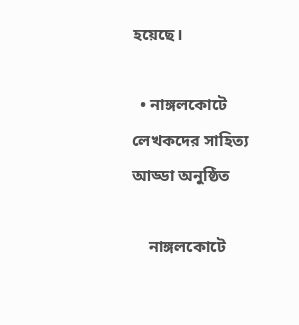হয়েছে।

  • নাঙ্গলকোটে লেখকদের সাহিত্য আড্ডা অনুষ্ঠিত

    নাঙ্গলকোটে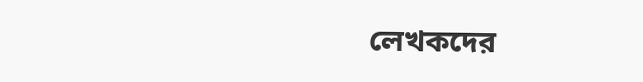লেখকদের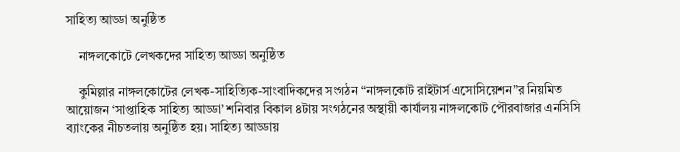সাহিত্য আড্ডা অনুষ্ঠিত

    নাঙ্গলকোটে লেখকদের সাহিত্য আড্ডা অনুষ্ঠিত

    কুমিল্লার নাঙ্গলকোটের লেখক-সাহিত্যিক-সাংবাদিকদের সংগঠন “নাঙ্গলকোট রাইটার্স এসোসিয়েশন”র নিয়মিত আয়োজন ‘সাপ্তাহিক সাহিত্য আড্ডা’ শনিবার বিকাল ৪টায় সংগঠনের অস্থায়ী কার্যালয় নাঙ্গলকোট পৌরবাজার এনসিসি ব্যাংকের নীচতলায় অনুষ্ঠিত হয়। সাহিত্য আড্ডায়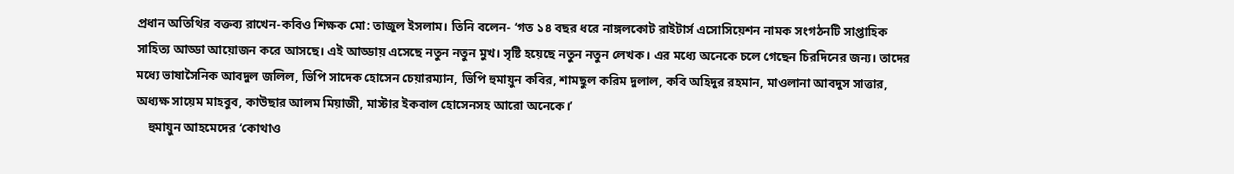প্রধান অতিথির বক্তব্য রাখেন-কবিও শিক্ষক মো: তাজুল ইসলাম। তিনি বলেন- ‘গত ১৪ বছর ধরে নাঙ্গলকোট রাইটার্স এসোসিয়েশন নামক সংগঠনটি সাপ্তাহিক সাহিত্য আড্ডা আয়োজন করে আসছে। এই আড্ডায় এসেছে নতুন নতুন মুখ। সৃষ্টি হয়েছে নতুন নতুন লেখক। এর মধ্যে অনেকে চলে গেছেন চিরদিনের জন্য। তাদের মধ্যে ভাষাসৈনিক আবদুল জলিল, ভিপি সাদেক হোসেন চেয়ারম্যান, ভিপি হুমায়ুন কবির, শামছুল করিম দুলাল, কবি অহিদুর রহমান, মাওলানা আবদুস সাত্তার, অধ্যক্ষ সায়েম মাহবুব, কাউছার আলম মিয়াজী, মাস্টার ইকবাল হোসেনসহ আরো অনেকে।’
    হুমায়ুন আহমেদের ‘কোথাও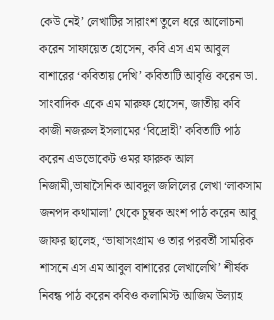কেউ নেই’ লেখাটির সারাংশ তুলে ধরে আলোচনা করেন সাফায়েত হোসেন, কবি এস এম আবুল বাশারের ‘কবিতায় দেখি’ কবিতাটি আবৃত্তি করেন ডা. সাংবাদিক একে এম মারুফ হোসেন, জাতীয় কবি কাজী নজরুল ইসলামের ‘বিদ্রোহী’ কবিতাটি পাঠ করেন এডভোকেট ওমর ফারুক আল নিজামী,ভাষাসৈনিক আবদুল জলিলের লেখা ‘লাকসাম জনপদ কথামালা’ থেকে চুম্বক অংশ পাঠ করেন আবু জাফর ছালেহ, ‘ভাষাসংগ্রাম ও তার পরবর্তী সামরিক শাসনে এস এম আবুল বাশারের লেখালেখি’ শীর্ষক নিবন্ধ পাঠ করেন কবিও কলামিস্ট আজিম উল্যাহ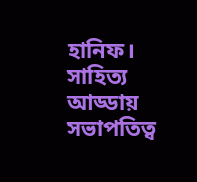হানিফ। সাহিত্য আড্ডায় সভাপতিত্ব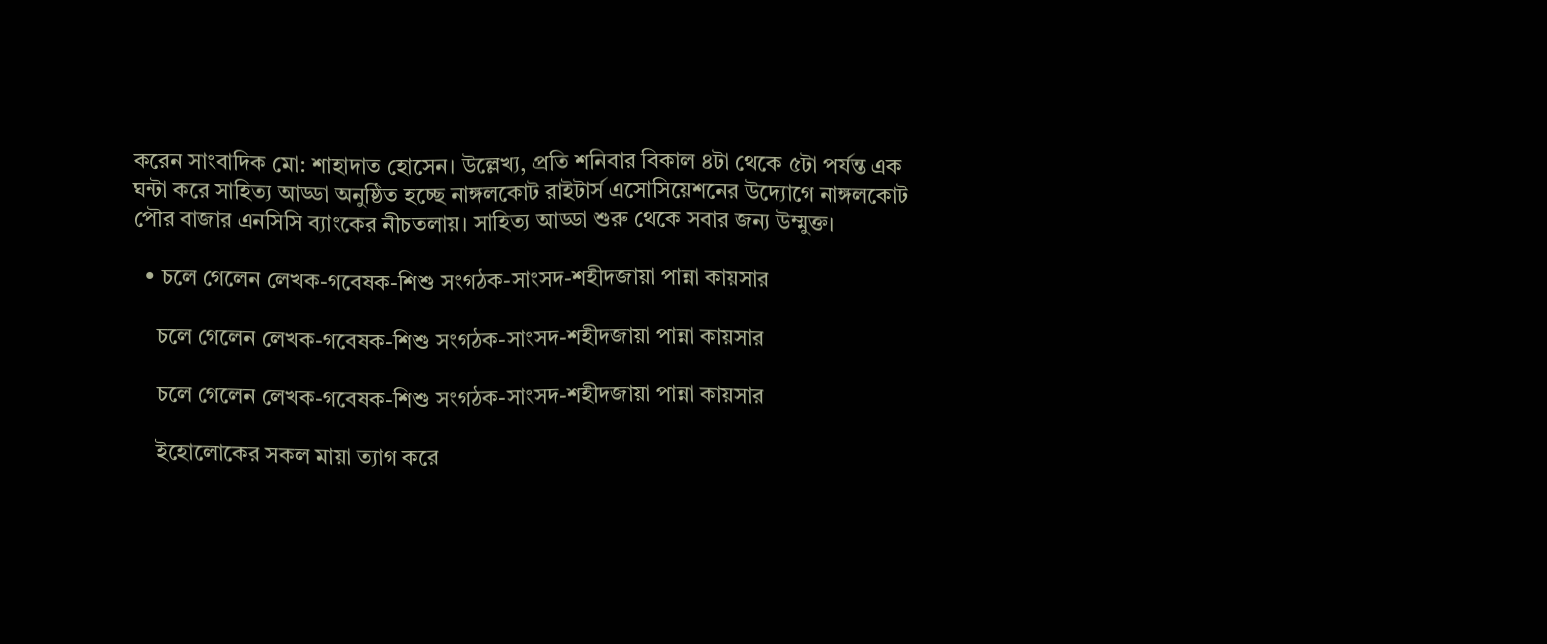করেন সাংবাদিক মো: শাহাদাত হোসেন। উল্লেখ্য, প্রতি শনিবার বিকাল ৪টা থেকে ৫টা পর্যন্ত এক ঘন্টা করে সাহিত্য আড্ডা অনুষ্ঠিত হচ্ছে নাঙ্গলকোট রাইটার্স এসোসিয়েশনের উদ্যোগে নাঙ্গলকোট পৌর বাজার এনসিসি ব্যাংকের নীচতলায়। সাহিত্য আড্ডা শুরু থেকে সবার জন্য উম্মুক্ত।

  • চলে গেলেন লেখক-গবেষক-শিশু সংগঠক-সাংসদ-শহীদজায়া পান্না কায়সার

    চলে গেলেন লেখক-গবেষক-শিশু সংগঠক-সাংসদ-শহীদজায়া পান্না কায়সার

    চলে গেলেন লেখক-গবেষক-শিশু সংগঠক-সাংসদ-শহীদজায়া পান্না কায়সার

    ইহোলোকের সকল মায়া ত্যাগ করে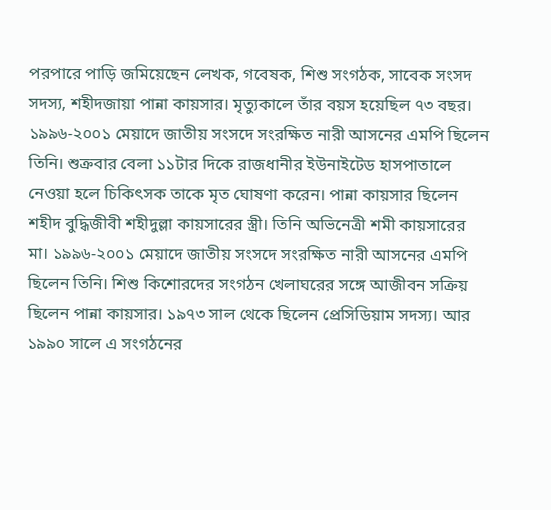পরপারে পাড়ি জমিয়েছেন লেখক, গবেষক, শিশু সংগঠক, সাবেক সংসদ সদস্য, শহীদজায়া পান্না কায়সার। মৃত্যুকালে তাঁর বয়স হয়েছিল ৭৩ বছর। ১৯৯৬-২০০১ মেয়াদে জাতীয় সংসদে সংরক্ষিত নারী আসনের এমপি ছিলেন তিনি। শুক্রবার বেলা ১১টার দিকে রাজধানীর ইউনাইটেড হাসপাতালে নেওয়া হলে চিকিৎসক তাকে মৃত ঘোষণা করেন। পান্না কায়সার ছিলেন শহীদ বুদ্ধিজীবী শহীদুল্লা কায়সারের স্ত্রী। তিনি অভিনেত্রী শমী কায়সারের মা। ১৯৯৬-২০০১ মেয়াদে জাতীয় সংসদে সংরক্ষিত নারী আসনের এমপি ছিলেন তিনি। শিশু কিশোরদের সংগঠন খেলাঘরের সঙ্গে আজীবন সক্রিয় ছিলেন পান্না কায়সার। ১৯৭৩ সাল থেকে ছিলেন প্রেসিডিয়াম সদস্য। আর ১৯৯০ সালে এ সংগঠনের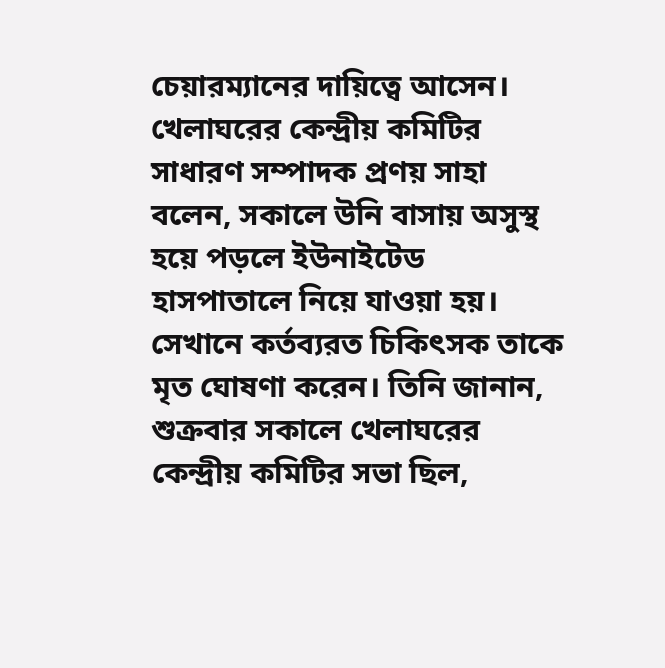চেয়ারম্যানের দায়িত্বে আসেন। খেলাঘরের কেন্দ্রীয় কমিটির সাধারণ সম্পাদক প্রণয় সাহা বলেন, সকালে উনি বাসায় অসুস্থ হয়ে পড়লে ইউনাইটেড হাসপাতালে নিয়ে যাওয়া হয়। সেখানে কর্তব্যরত চিকিৎসক তাকে মৃত ঘোষণা করেন। তিনি জানান, শুক্রবার সকালে খেলাঘরের কেন্দ্রীয় কমিটির সভা ছিল,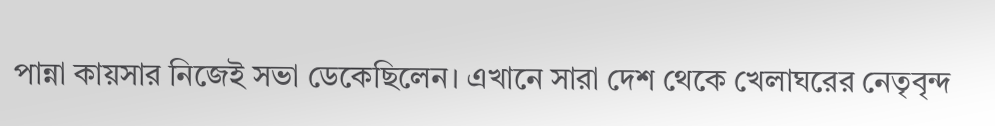পান্না কায়সার নিজেই সভা ডেকেছিলেন। এখানে সারা দেশ থেকে খেলাঘরের নেতৃবৃন্দ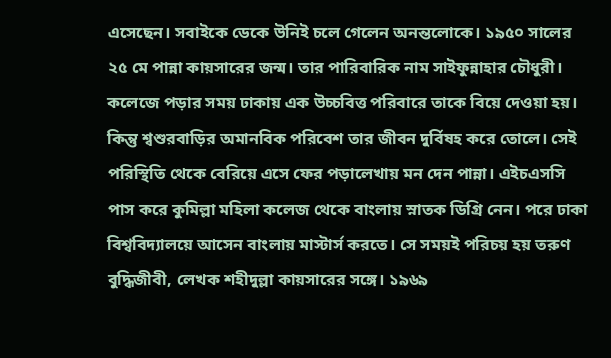এসেছেন। সবাইকে ডেকে উনিই চলে গেলেন অনন্তলোকে। ১৯৫০ সালের ২৫ মে পান্না কায়সারের জন্ম। তার পারিবারিক নাম সাইফুন্নাহার চৌধুরী। কলেজে পড়ার সময় ঢাকায় এক উচ্চবিত্ত পরিবারে তাকে বিয়ে দেওয়া হয়। কিন্তু শ্বশুরবাড়ির অমানবিক পরিবেশ তার জীবন দুর্বিষহ করে তোলে। সেই পরিস্থিতি থেকে বেরিয়ে এসে ফের পড়ালেখায় মন দেন পান্না। এইচএসসি পাস করে কুমিল্লা মহিলা কলেজ থেকে বাংলায় স্নাতক ডিগ্রি নেন। পরে ঢাকা বিশ্ববিদ্যালয়ে আসেন বাংলায় মাস্টার্স করতে। সে সময়ই পরিচয় হয় তরুণ বুদ্ধিজীবী, লেখক শহীদুল্লা কায়সারের সঙ্গে। ১৯৬৯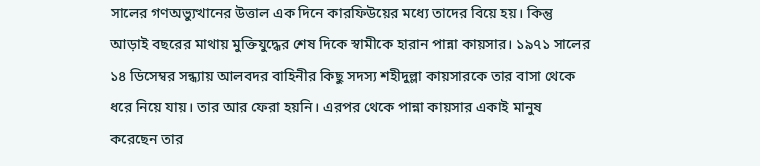সালের গণঅভ্যুত্থানের উত্তাল এক দিনে কারফিউয়ের মধ্যে তাদের বিয়ে হয়। কিন্তু আড়াই বছরের মাথায় মুক্তিযুদ্ধের শেষ দিকে স্বামীকে হারান পান্না কায়সার। ১৯৭১ সালের ১৪ ডিসেম্বর সন্ধ্যায় আলবদর বাহিনীর কিছু সদস্য শহীদুল্লা কায়সারকে তার বাসা থেকে ধরে নিয়ে যায়। তার আর ফেরা হয়নি। এরপর থেকে পান্না কায়সার একাই মানুষ করেছেন তার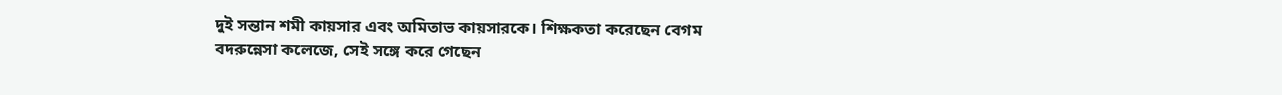দুই সন্তান শমী কায়সার এবং অমিতাভ কায়সারকে। শিক্ষকতা করেছেন বেগম বদরুন্নেসা কলেজে, সেই সঙ্গে করে গেছেন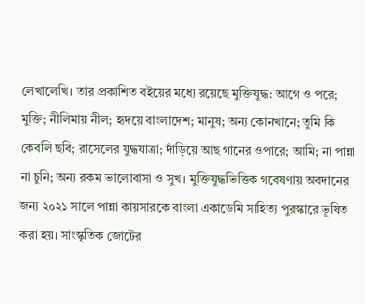লেখালেখি। তার প্রকাশিত বইয়ের মধ্যে রয়েছে মুক্তিযুদ্ধ: আগে ও পরে; মুক্তি; নীলিমায় নীল; হৃদয়ে বাংলাদেশ; মানুষ; অন্য কোনখানে; তুমি কি কেবলি ছবি; রাসেলের যুদ্ধযাত্রা; দাঁড়িয়ে আছ গানের ওপারে; আমি; না পান্না না চুনি; অন্য রকম ভালোবাসা ও সুখ। মুক্তিযুদ্ধভিত্তিক গবেষণায় অবদানের জন্য ২০২১ সালে পান্না কায়সারকে বাংলা একাডেমি সাহিত্য পুরস্কারে ভূষিত করা হয়। সাংস্কৃতিক জোটের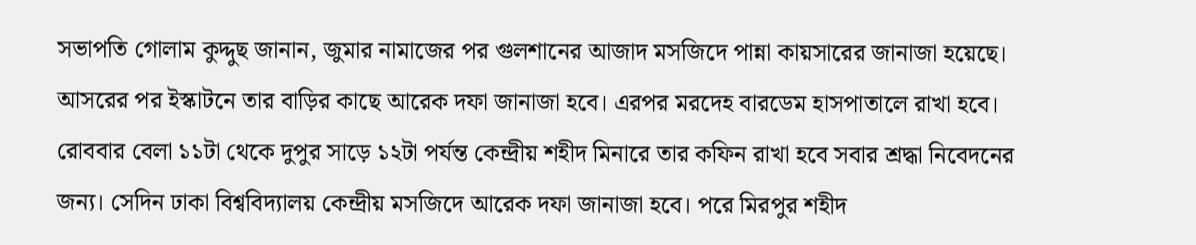সভাপতি গোলাম কুদ্দুছ জানান, জুমার নামাজের পর গুলশানের আজাদ মসজিদে পান্না কায়সারের জানাজা হয়েছে। আসরের পর ইস্কাটনে তার বাড়ির কাছে আরেক দফা জানাজা হবে। এরপর মরদেহ বারডেম হাসপাতালে রাখা হবে। রোববার বেলা ১১টা থেকে দুপুর সাড়ে ১২টা পর্যন্ত কেন্দ্রীয় শহীদ মিনারে তার কফিন রাখা হবে সবার শ্রদ্ধা নিবেদনের জন্য। সেদিন ঢাকা বিশ্ববিদ্যালয় কেন্দ্রীয় মসজিদে আরেক দফা জানাজা হবে। পরে মিরপুর শহীদ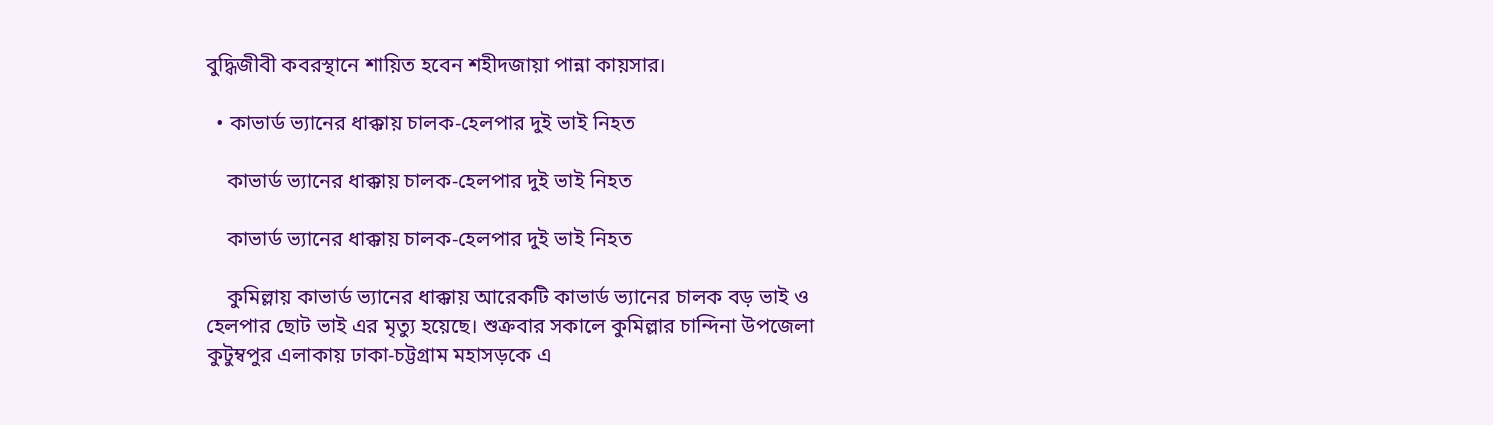বুদ্ধিজীবী কবরস্থানে শায়িত হবেন শহীদজায়া পান্না কায়সার।

  • কাভার্ড ভ্যানের ধাক্কায় চালক-হেলপার দুই ভাই নিহত

    কাভার্ড ভ্যানের ধাক্কায় চালক-হেলপার দুই ভাই নিহত

    কাভার্ড ভ্যানের ধাক্কায় চালক-হেলপার দুই ভাই নিহত

    কুমিল্লায় কাভার্ড ভ্যানের ধাক্কায় আরেকটি কাভার্ড ভ্যানের চালক বড় ভাই ও হেলপার ছোট ভাই এর মৃত্যু হয়েছে। শুক্রবার সকালে কুমিল্লার চান্দিনা উপজেলা কুটুম্বপুর এলাকায় ঢাকা-চট্টগ্রাম মহাসড়কে এ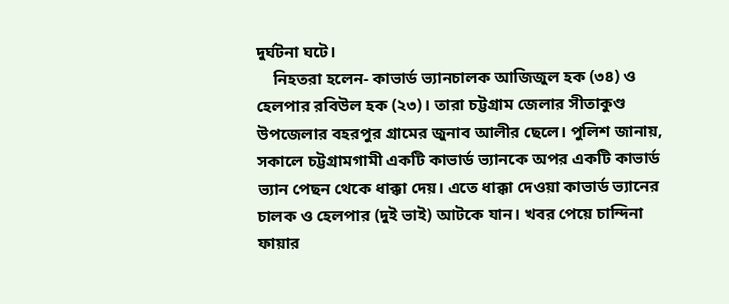দুর্ঘটনা ঘটে।
    নিহতরা হলেন- কাভার্ড ভ্যানচালক আজিজুল হক (৩৪) ও হেলপার রবিউল হক (২৩)। তারা চট্টগ্রাম জেলার সীতাকুণ্ড উপজেলার বহরপুর গ্রামের জুনাব আলীর ছেলে। পুলিশ জানায়, সকালে চট্টগ্রামগামী একটি কাভার্ড ভ্যানকে অপর একটি কাভার্ড ভ্যান পেছন থেকে ধাক্কা দেয়। এতে ধাক্কা দেওয়া কাভার্ড ভ্যানের চালক ও হেলপার (দুই ভাই) আটকে যান। খবর পেয়ে চান্দিনা ফায়ার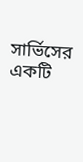সার্ভিসের একটি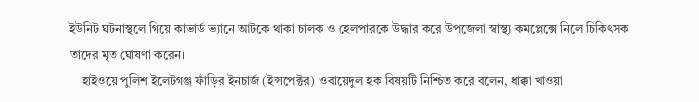ইউনিট ঘটনাস্থলে গিয়ে কাভার্ড ভ্যানে আটকে থাকা চালক ও হেলপারকে উদ্ধার করে উপজেলা স্বাস্থ্য কমপ্লেক্সে নিলে চিকিৎসক তাদের মৃত ঘোষণা করেন।
    হাইওয়ে পুলিশ ইলেটগঞ্জ ফাঁড়ির ইনচার্জ (ইন্সপেক্টর) ওবায়েদুল হক বিষয়টি নিশ্চিত করে বলেন, ধাক্কা খাওয়া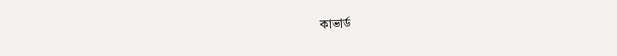কাভার্ড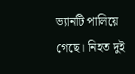ভ্যানটি পালিয়ে গেছে। নিহত দুই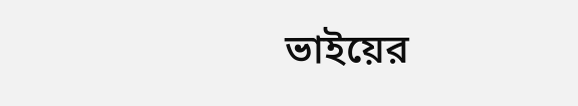ভাইয়ের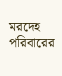মরদেহ পরিবারের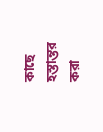কাছে হস্তান্তর করা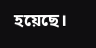হয়েছে।